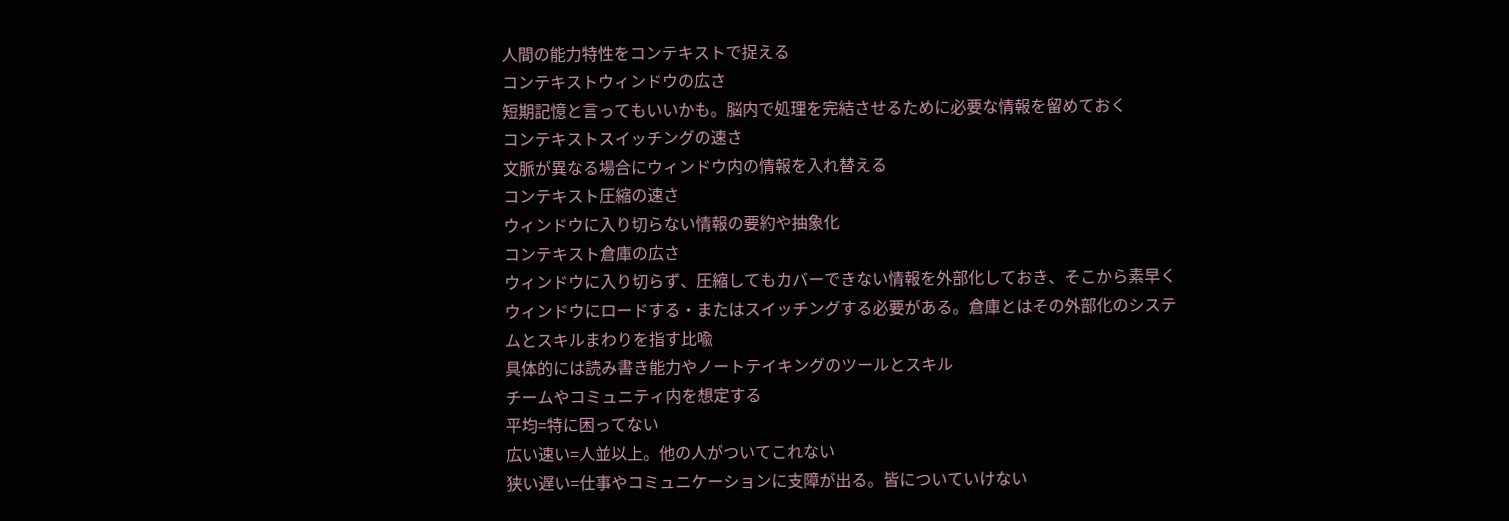人間の能力特性をコンテキストで捉える
コンテキストウィンドウの広さ
短期記憶と言ってもいいかも。脳内で処理を完結させるために必要な情報を留めておく
コンテキストスイッチングの速さ
文脈が異なる場合にウィンドウ内の情報を入れ替える
コンテキスト圧縮の速さ
ウィンドウに入り切らない情報の要約や抽象化
コンテキスト倉庫の広さ
ウィンドウに入り切らず、圧縮してもカバーできない情報を外部化しておき、そこから素早くウィンドウにロードする・またはスイッチングする必要がある。倉庫とはその外部化のシステムとスキルまわりを指す比喩
具体的には読み書き能力やノートテイキングのツールとスキル
チームやコミュニティ内を想定する
平均=特に困ってない
広い速い=人並以上。他の人がついてこれない
狭い遅い=仕事やコミュニケーションに支障が出る。皆についていけない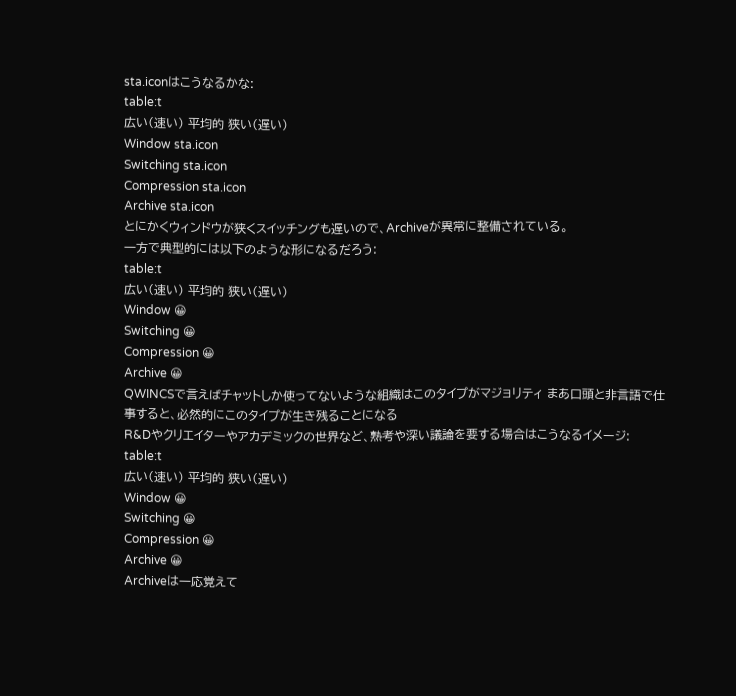sta.iconはこうなるかな:
table:t
広い(速い) 平均的 狭い(遅い)
Window sta.icon
Switching sta.icon
Compression sta.icon
Archive sta.icon
とにかくウィンドウが狭くスイッチングも遅いので、Archiveが異常に整備されている。
一方で典型的には以下のような形になるだろう:
table:t
広い(速い) 平均的 狭い(遅い)
Window 😀
Switching 😀
Compression 😀
Archive 😀
QWINCSで言えばチャットしか使ってないような組織はこのタイプがマジョリティ まあ口頭と非言語で仕事すると、必然的にこのタイプが生き残ることになる
R&Dやクリエイターやアカデミックの世界など、熟考や深い議論を要する場合はこうなるイメージ:
table:t
広い(速い) 平均的 狭い(遅い)
Window 😀
Switching 😀
Compression 😀
Archive 😀
Archiveは一応覚えて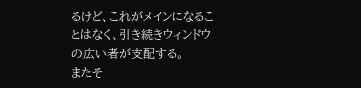るけど、これがメインになることはなく、引き続きウィンドウの広い者が支配する。
またそ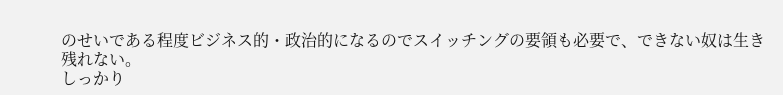のせいである程度ビジネス的・政治的になるのでスイッチングの要領も必要で、できない奴は生き残れない。
しっかり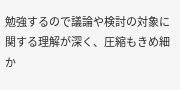勉強するので議論や検討の対象に関する理解が深く、圧縮もきめ細か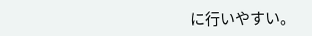に行いやすい。